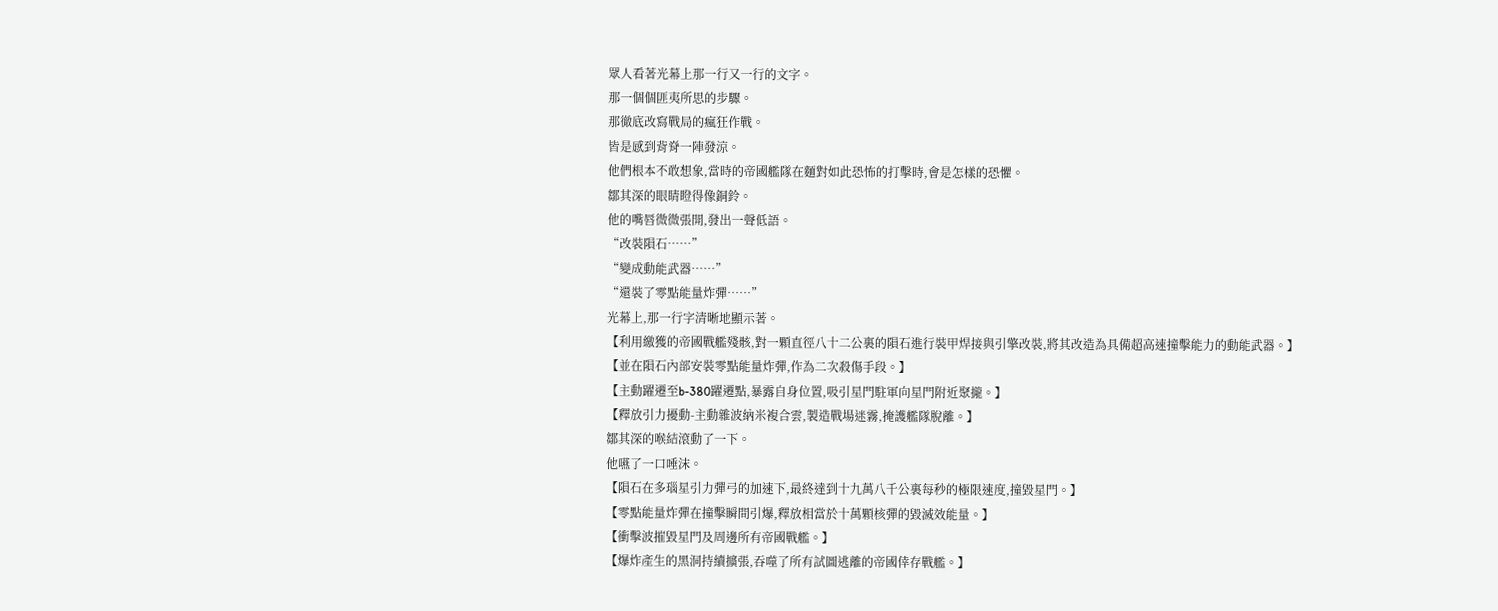眾人看著光幕上那一行又一行的文字。
那一個個匪夷所思的步驟。
那徹底改寫戰局的瘋狂作戰。
皆是感到背脊一陣發涼。
他們根本不敢想象,當時的帝國艦隊在麵對如此恐怖的打擊時,會是怎樣的恐懼。
鄒其深的眼睛瞪得像銅鈴。
他的嘴唇微微張開,發出一聲低語。
“改裝隕石……”
“變成動能武器……”
“還裝了零點能量炸彈……”
光幕上,那一行字清晰地顯示著。
【利用繳獲的帝國戰艦殘骸,對一顆直徑八十二公裏的隕石進行裝甲焊接與引擎改裝,將其改造為具備超高速撞擊能力的動能武器。】
【並在隕石內部安裝零點能量炸彈,作為二次殺傷手段。】
【主動躍遷至b-380躍遷點,暴露自身位置,吸引星門駐軍向星門附近聚攏。】
【釋放引力擾動-主動雜波納米複合雲,製造戰場迷霧,掩護艦隊脫離。】
鄒其深的喉結滾動了一下。
他嚥了一口唾沫。
【隕石在多瑙星引力彈弓的加速下,最終達到十九萬八千公裏每秒的極限速度,撞毀星門。】
【零點能量炸彈在撞擊瞬間引爆,釋放相當於十萬顆核彈的毀滅效能量。】
【衝擊波摧毀星門及周邊所有帝國戰艦。】
【爆炸產生的黑洞持續擴張,吞噬了所有試圖逃離的帝國倖存戰艦。】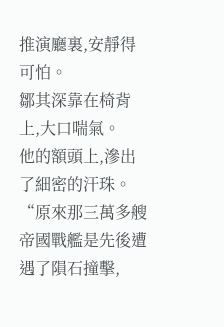推演廳裏,安靜得可怕。
鄒其深靠在椅背上,大口喘氣。
他的額頭上,滲出了細密的汗珠。
“原來那三萬多艘帝國戰艦是先後遭遇了隕石撞擊,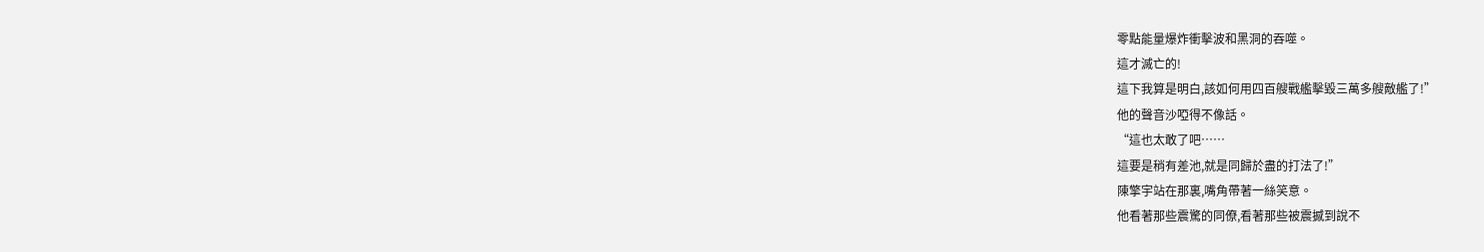零點能量爆炸衝擊波和黑洞的吞噬。
這才滅亡的!
這下我算是明白,該如何用四百艘戰艦擊毀三萬多艘敵艦了!”
他的聲音沙啞得不像話。
“這也太敢了吧……
這要是稍有差池,就是同歸於盡的打法了!”
陳擎宇站在那裏,嘴角帶著一絲笑意。
他看著那些震驚的同僚,看著那些被震撼到說不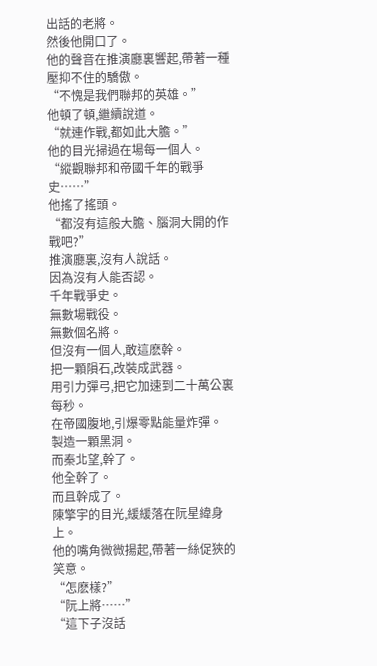出話的老將。
然後他開口了。
他的聲音在推演廳裏響起,帶著一種壓抑不住的驕傲。
“不愧是我們聯邦的英雄。”
他頓了頓,繼續說道。
“就連作戰,都如此大膽。”
他的目光掃過在場每一個人。
“縱觀聯邦和帝國千年的戰爭史……”
他搖了搖頭。
“都沒有這般大膽、腦洞大開的作戰吧?”
推演廳裏,沒有人說話。
因為沒有人能否認。
千年戰爭史。
無數場戰役。
無數個名將。
但沒有一個人,敢這麽幹。
把一顆隕石,改裝成武器。
用引力彈弓,把它加速到二十萬公裏每秒。
在帝國腹地,引爆零點能量炸彈。
製造一顆黑洞。
而秦北望,幹了。
他全幹了。
而且幹成了。
陳擎宇的目光,緩緩落在阮星緯身上。
他的嘴角微微揚起,帶著一絲促狹的笑意。
“怎麽樣?”
“阮上將……”
“這下子沒話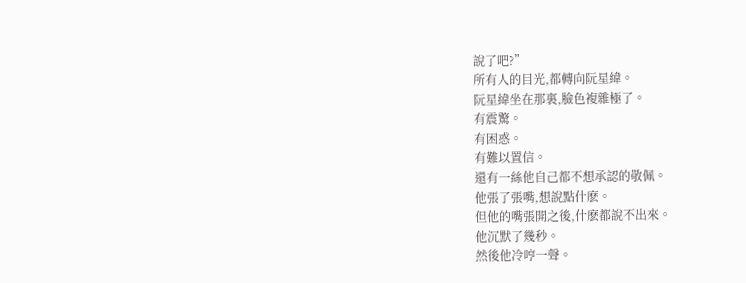說了吧?”
所有人的目光,都轉向阮星緯。
阮星緯坐在那裏,臉色複雜極了。
有震驚。
有困惑。
有難以置信。
還有一絲他自己都不想承認的敬佩。
他張了張嘴,想說點什麽。
但他的嘴張開之後,什麽都說不出來。
他沉默了幾秒。
然後他冷哼一聲。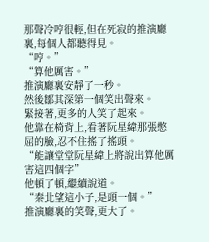那聲冷哼很輕,但在死寂的推演廳裏,每個人都聽得見。
“哼。”
“算他厲害。”
推演廳裏安靜了一秒。
然後鄒其深第一個笑出聲來。
緊接著,更多的人笑了起來。
他靠在椅背上,看著阮星緯那張憋屈的臉,忍不住搖了搖頭。
“能讓堂堂阮星緯上將說出算他厲害這四個字”
他頓了頓,繼續說道。
“秦北望這小子,是頭一個。”
推演廳裏的笑聲,更大了。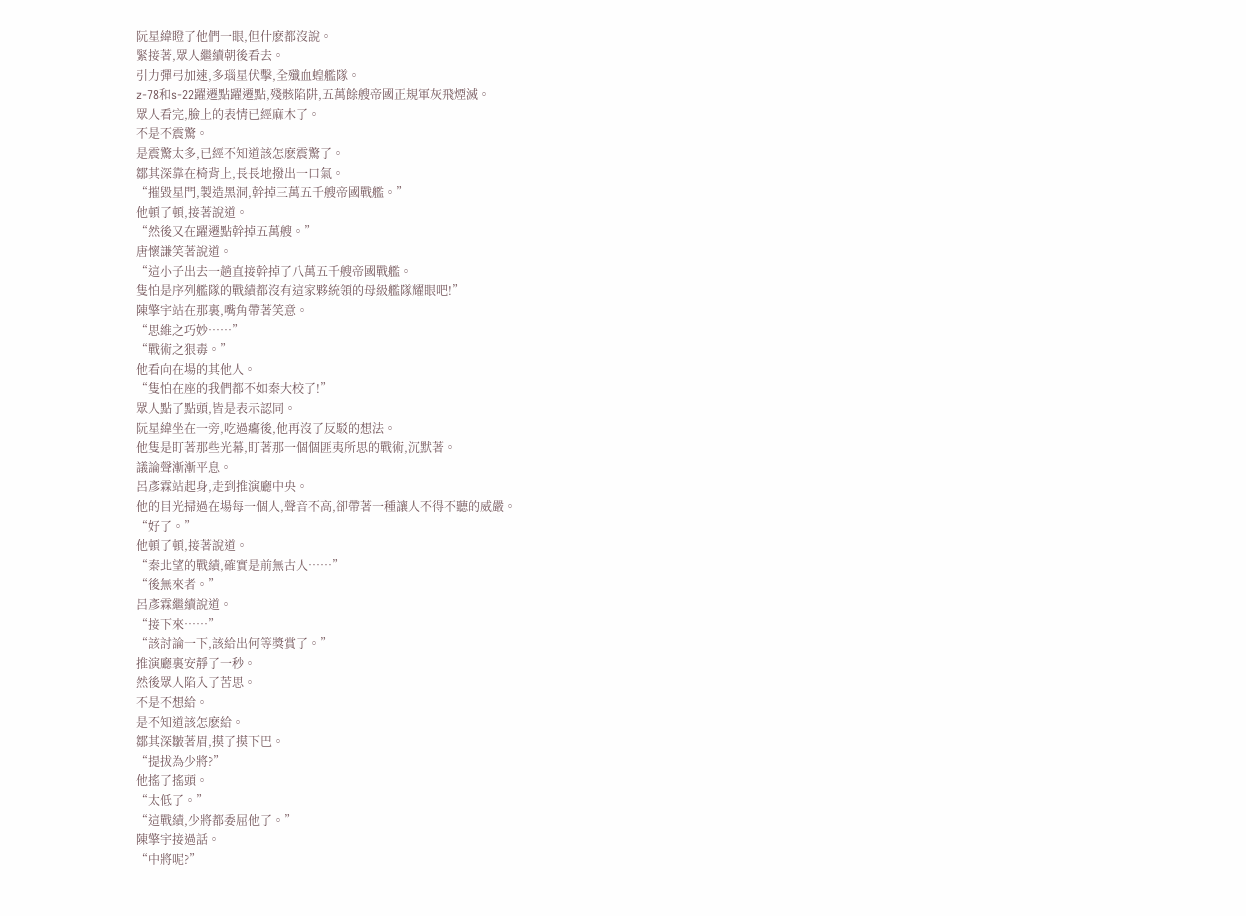阮星緯瞪了他們一眼,但什麽都沒說。
緊接著,眾人繼續朝後看去。
引力彈弓加速,多瑙星伏擊,全殲血蝗艦隊。
z-78和s-22躍遷點躍遷點,殘骸陷阱,五萬餘艘帝國正規軍灰飛煙滅。
眾人看完,臉上的表情已經麻木了。
不是不震驚。
是震驚太多,已經不知道該怎麽震驚了。
鄒其深靠在椅背上,長長地撥出一口氣。
“摧毀星門,製造黑洞,幹掉三萬五千艘帝國戰艦。”
他頓了頓,接著說道。
“然後又在躍遷點幹掉五萬艘。”
唐懷謙笑著說道。
“這小子出去一趟直接幹掉了八萬五千艘帝國戰艦。
隻怕是序列艦隊的戰績都沒有這家夥統領的母級艦隊耀眼吧!”
陳擎宇站在那裏,嘴角帶著笑意。
“思維之巧妙……”
“戰術之狠毒。”
他看向在場的其他人。
“隻怕在座的我們都不如秦大校了!”
眾人點了點頭,皆是表示認同。
阮星緯坐在一旁,吃過癟後,他再沒了反駁的想法。
他隻是盯著那些光幕,盯著那一個個匪夷所思的戰術,沉默著。
議論聲漸漸平息。
呂彥霖站起身,走到推演廳中央。
他的目光掃過在場每一個人,聲音不高,卻帶著一種讓人不得不聽的威嚴。
“好了。”
他頓了頓,接著說道。
“秦北望的戰績,確實是前無古人……”
“後無來者。”
呂彥霖繼續說道。
“接下來……”
“該討論一下,該給出何等獎賞了。”
推演廳裏安靜了一秒。
然後眾人陷入了苦思。
不是不想給。
是不知道該怎麽給。
鄒其深皺著眉,摸了摸下巴。
“提拔為少將?”
他搖了搖頭。
“太低了。”
“這戰績,少將都委屈他了。”
陳擎宇接過話。
“中將呢?”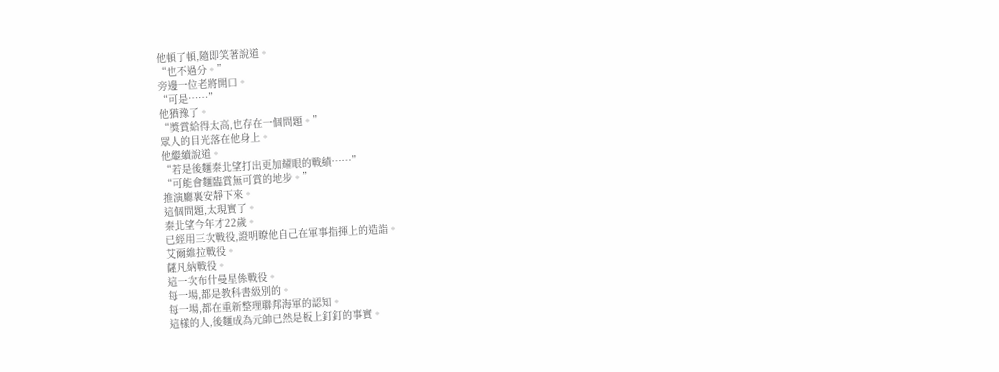他頓了頓,隨即笑著說道。
“也不過分。”
旁邊一位老將開口。
“可是……”
他猶豫了。
“獎賞給得太高,也存在一個問題。”
眾人的目光落在他身上。
他繼續說道。
“若是後麵秦北望打出更加耀眼的戰績……”
“可能會麵臨賞無可賞的地步。”
推演廳裏安靜下來。
這個問題,太現實了。
秦北望今年才22歲。
已經用三次戰役,證明瞭他自己在軍事指揮上的造詣。
艾爾維拉戰役。
薩凡納戰役。
這一次布什曼星係戰役。
每一場,都是教科書級別的。
每一場,都在重新整理聯邦海軍的認知。
這樣的人,後麵成為元帥已然是板上釘釘的事實。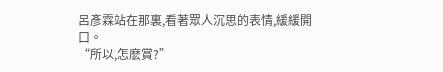呂彥霖站在那裏,看著眾人沉思的表情,緩緩開口。
“所以,怎麽賞?”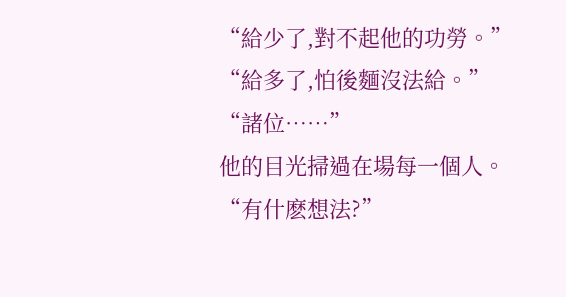“給少了,對不起他的功勞。”
“給多了,怕後麵沒法給。”
“諸位……”
他的目光掃過在場每一個人。
“有什麽想法?”